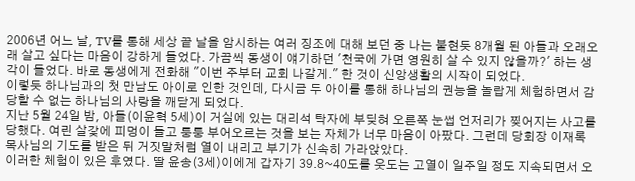2006년 어느 날, TV를 통해 세상 끝 날을 암시하는 여러 징조에 대해 보던 중 나는 불현듯 8개월 된 아들과 오래오래 살고 싶다는 마음이 강하게 들었다. 가끔씩 동생이 얘기하던 '천국에 가면 영원히 살 수 있지 않을까?' 하는 생각이 들었다. 바로 동생에게 전화해 "이번 주부터 교회 나갈게." 한 것이 신앙생활의 시작이 되었다.
이렇듯 하나님과의 첫 만남도 아이로 인한 것인데, 다시금 두 아이를 통해 하나님의 권능을 놀랍게 체험하면서 감당할 수 없는 하나님의 사랑을 깨닫게 되었다.
지난 5월 24일 밤, 아들(이윤혁 5세)이 거실에 있는 대리석 탁자에 부딪혀 오른쪽 눈썹 언저리가 찢어지는 사고를 당했다. 여린 살갗에 피멍이 들고 퉁퉁 부어오르는 것을 보는 자체가 너무 마음이 아팠다. 그런데 당회장 이재록 목사님의 기도를 받은 뒤 거짓말처럼 열이 내리고 부기가 신속히 가라앉았다.
이러한 체험이 있은 후였다. 딸 윤송(3세)이에게 갑자기 39.8~40도를 웃도는 고열이 일주일 정도 지속되면서 오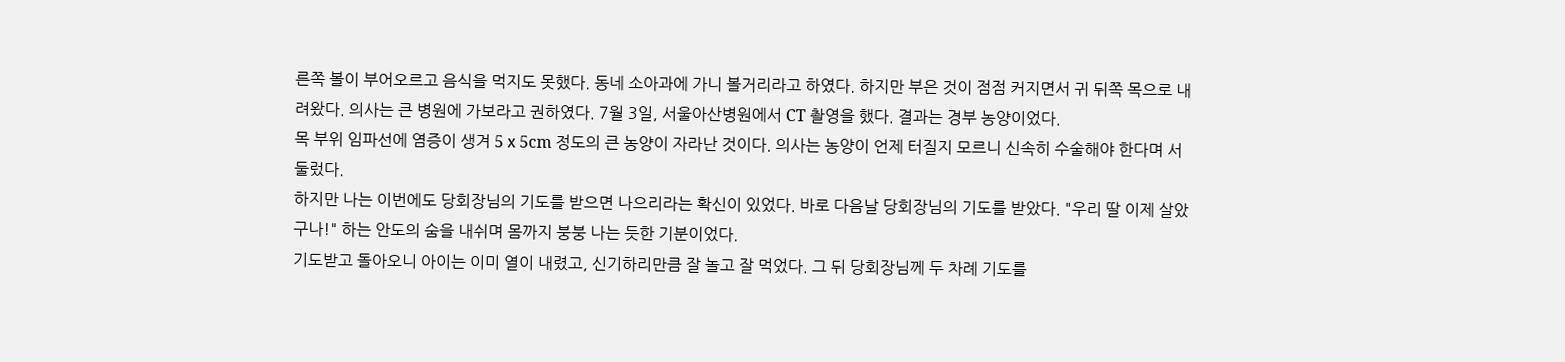른쪽 볼이 부어오르고 음식을 먹지도 못했다. 동네 소아과에 가니 볼거리라고 하였다. 하지만 부은 것이 점점 커지면서 귀 뒤쪽 목으로 내려왔다. 의사는 큰 병원에 가보라고 권하였다. 7월 3일, 서울아산병원에서 CT 촬영을 했다. 결과는 경부 농양이었다.
목 부위 임파선에 염증이 생겨 5ⅹ5cm 정도의 큰 농양이 자라난 것이다. 의사는 농양이 언제 터질지 모르니 신속히 수술해야 한다며 서둘렀다.
하지만 나는 이번에도 당회장님의 기도를 받으면 나으리라는 확신이 있었다. 바로 다음날 당회장님의 기도를 받았다. "우리 딸 이제 살았구나!" 하는 안도의 숨을 내쉬며 몸까지 붕붕 나는 듯한 기분이었다.
기도받고 돌아오니 아이는 이미 열이 내렸고, 신기하리만큼 잘 놀고 잘 먹었다. 그 뒤 당회장님께 두 차례 기도를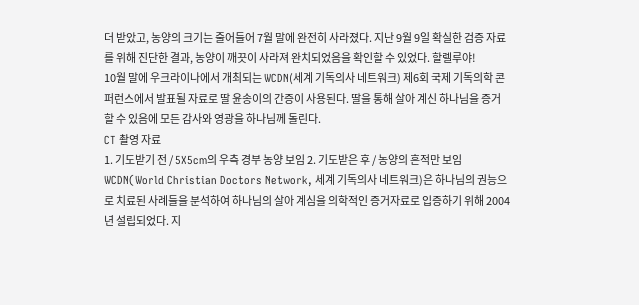더 받았고, 농양의 크기는 줄어들어 7월 말에 완전히 사라졌다. 지난 9월 9일 확실한 검증 자료를 위해 진단한 결과, 농양이 깨끗이 사라져 완치되었음을 확인할 수 있었다. 할렐루야!
10월 말에 우크라이나에서 개최되는 WCDN(세계 기독의사 네트워크) 제6회 국제 기독의학 콘퍼런스에서 발표될 자료로 딸 윤송이의 간증이 사용된다. 딸을 통해 살아 계신 하나님을 증거할 수 있음에 모든 감사와 영광을 하나님께 돌린다.
CT 촬영 자료
1. 기도받기 전 / 5X5cm의 우측 경부 농양 보임 2. 기도받은 후 / 농양의 흔적만 보임
WCDN(World Christian Doctors Network, 세계 기독의사 네트워크)은 하나님의 권능으로 치료된 사례들을 분석하여 하나님의 살아 계심을 의학적인 증거자료로 입증하기 위해 2004년 설립되었다. 지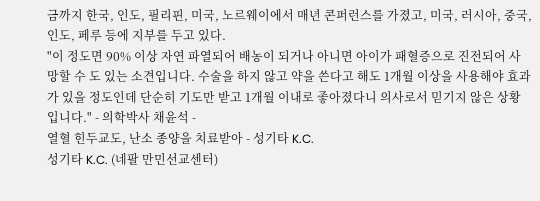금까지 한국, 인도, 필리핀, 미국, 노르웨이에서 매년 콘퍼런스를 가졌고, 미국, 러시아, 중국, 인도, 페루 등에 지부를 두고 있다.
"이 정도면 90% 이상 자연 파열되어 배농이 되거나 아니면 아이가 패혈증으로 진전되어 사망할 수 도 있는 소견입니다. 수술을 하지 않고 약을 쓴다고 해도 1개월 이상을 사용해야 효과가 있을 정도인데 단순히 기도만 받고 1개월 이내로 좋아졌다니 의사로서 믿기지 않은 상황입니다." - 의학박사 채윤석 -
열혈 힌두교도, 난소 종양을 치료받아 - 성기타 K.C.
성기타 K.C. (네팔 만민선교센터)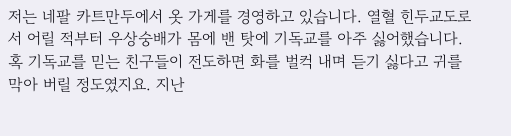저는 네팔 카트만두에서 옷 가게를 경영하고 있습니다. 열혈 힌두교도로서 어릴 적부터 우상숭배가 몸에 밴 탓에 기독교를 아주 싫어했습니다. 혹 기독교를 믿는 친구들이 전도하면 화를 벌컥 내며 듣기 싫다고 귀를 막아 버릴 정도였지요. 지난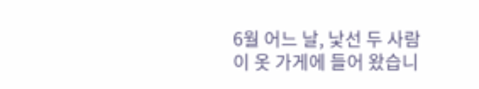6월 어느 날, 낯선 두 사람이 옷 가게에 들어 왔습니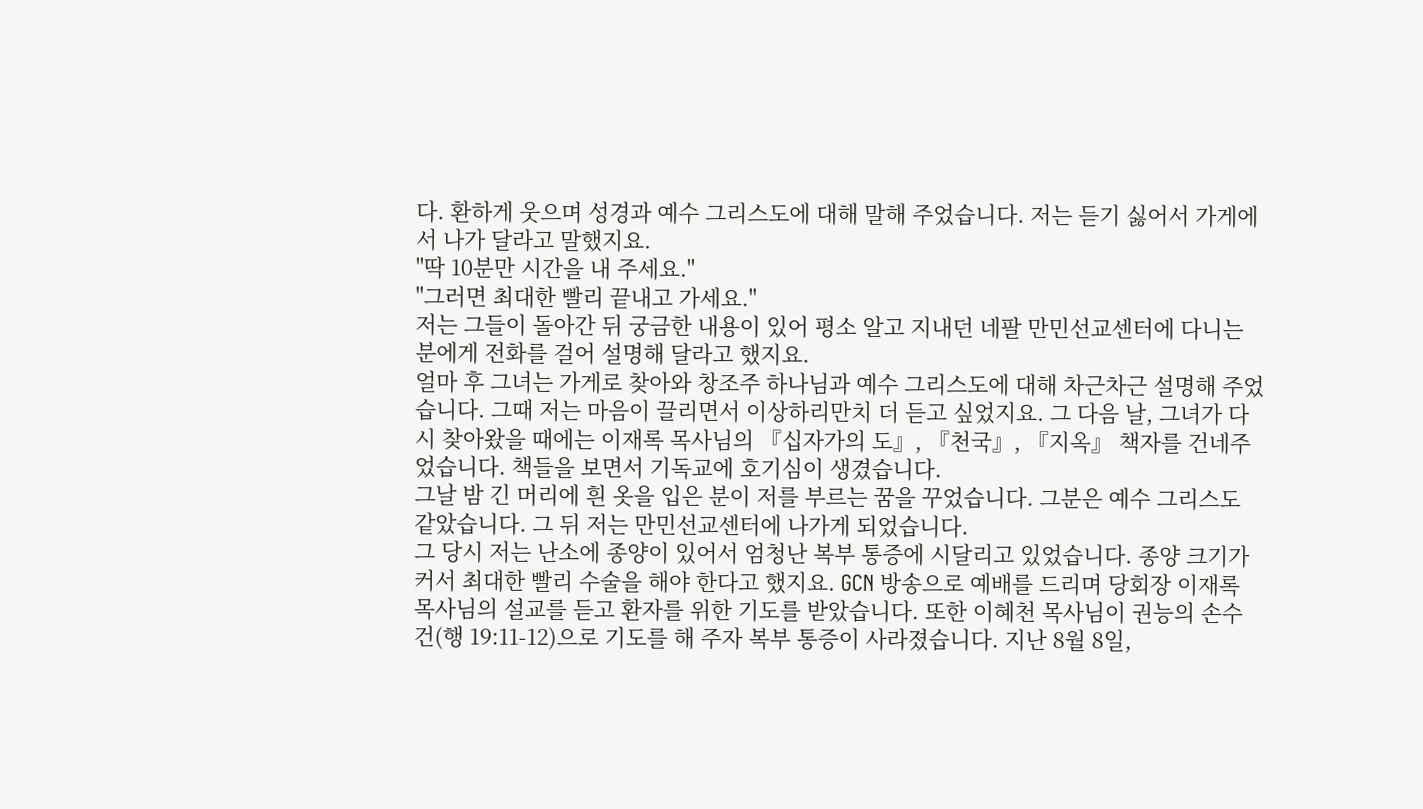다. 환하게 웃으며 성경과 예수 그리스도에 대해 말해 주었습니다. 저는 듣기 싫어서 가게에서 나가 달라고 말했지요.
"딱 10분만 시간을 내 주세요."
"그러면 최대한 빨리 끝내고 가세요."
저는 그들이 돌아간 뒤 궁금한 내용이 있어 평소 알고 지내던 네팔 만민선교센터에 다니는 분에게 전화를 걸어 설명해 달라고 했지요.
얼마 후 그녀는 가게로 찾아와 창조주 하나님과 예수 그리스도에 대해 차근차근 설명해 주었습니다. 그때 저는 마음이 끌리면서 이상하리만치 더 듣고 싶었지요. 그 다음 날, 그녀가 다시 찾아왔을 때에는 이재록 목사님의 『십자가의 도』, 『천국』, 『지옥』 책자를 건네주었습니다. 책들을 보면서 기독교에 호기심이 생겼습니다.
그날 밤 긴 머리에 흰 옷을 입은 분이 저를 부르는 꿈을 꾸었습니다. 그분은 예수 그리스도 같았습니다. 그 뒤 저는 만민선교센터에 나가게 되었습니다.
그 당시 저는 난소에 종양이 있어서 엄청난 복부 통증에 시달리고 있었습니다. 종양 크기가 커서 최대한 빨리 수술을 해야 한다고 했지요. GCN 방송으로 예배를 드리며 당회장 이재록 목사님의 설교를 듣고 환자를 위한 기도를 받았습니다. 또한 이혜천 목사님이 권능의 손수건(행 19:11-12)으로 기도를 해 주자 복부 통증이 사라졌습니다. 지난 8월 8일,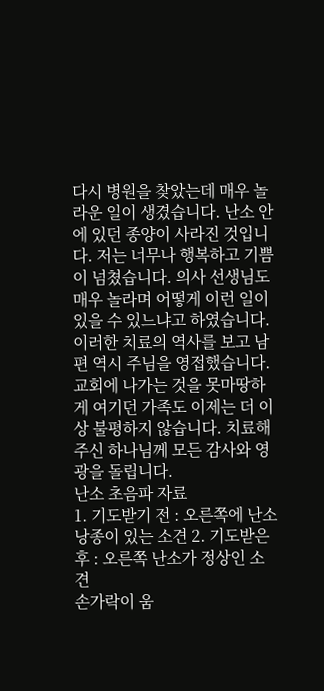다시 병원을 찾았는데 매우 놀라운 일이 생겼습니다. 난소 안에 있던 종양이 사라진 것입니다. 저는 너무나 행복하고 기쁨이 넘쳤습니다. 의사 선생님도 매우 놀라며 어떻게 이런 일이 있을 수 있느냐고 하였습니다.
이러한 치료의 역사를 보고 남편 역시 주님을 영접했습니다. 교회에 나가는 것을 못마땅하게 여기던 가족도 이제는 더 이상 불평하지 않습니다. 치료해 주신 하나님께 모든 감사와 영광을 돌립니다.
난소 초음파 자료
1. 기도받기 전 : 오른쪽에 난소 낭종이 있는 소견 2. 기도받은 후 : 오른쪽 난소가 정상인 소견
손가락이 움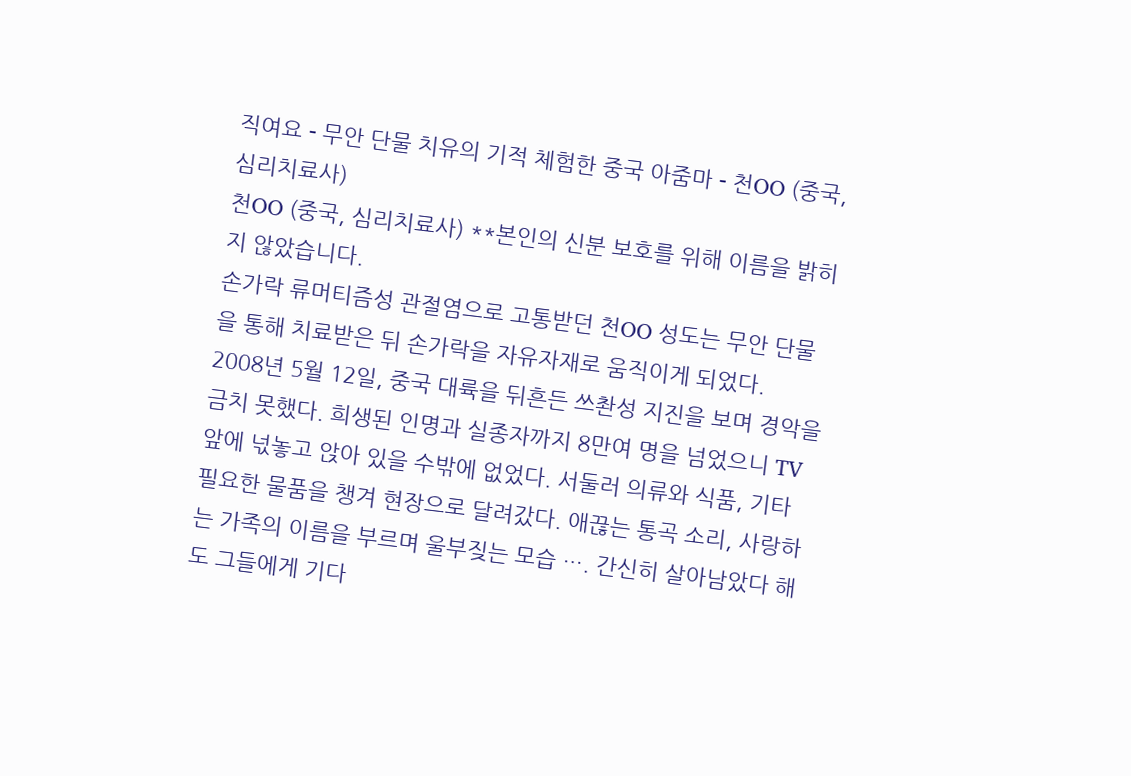직여요 - 무안 단물 치유의 기적 체험한 중국 아줌마 - 천OO (중국, 심리치료사)
천OO (중국, 심리치료사) **본인의 신분 보호를 위해 이름을 밝히지 않았습니다.
손가락 류머티즘성 관절염으로 고통받던 천OO 성도는 무안 단물을 통해 치료받은 뒤 손가락을 자유자재로 움직이게 되었다.
2008년 5월 12일, 중국 대륙을 뒤흔든 쓰촨성 지진을 보며 경악을 금치 못했다. 희생된 인명과 실종자까지 8만여 명을 넘었으니 TV 앞에 넋놓고 앉아 있을 수밖에 없었다. 서둘러 의류와 식품, 기타 필요한 물품을 챙겨 현장으로 달려갔다. 애끊는 통곡 소리, 사랑하는 가족의 이름을 부르며 울부짖는 모습 …. 간신히 살아남았다 해도 그들에게 기다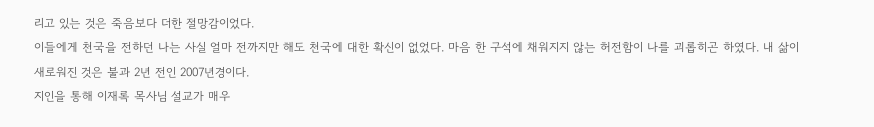리고 있는 것은 죽음보다 더한 절망감이었다.
이들에게 천국을 전하던 나는 사실 얼마 전까지만 해도 천국에 대한 확신이 없었다. 마음 한 구석에 채워지지 않는 허전함이 나를 괴롭히곤 하였다. 내 삶이 새로워진 것은 불과 2년 전인 2007년경이다.
지인을 통해 이재록 목사님 설교가 매우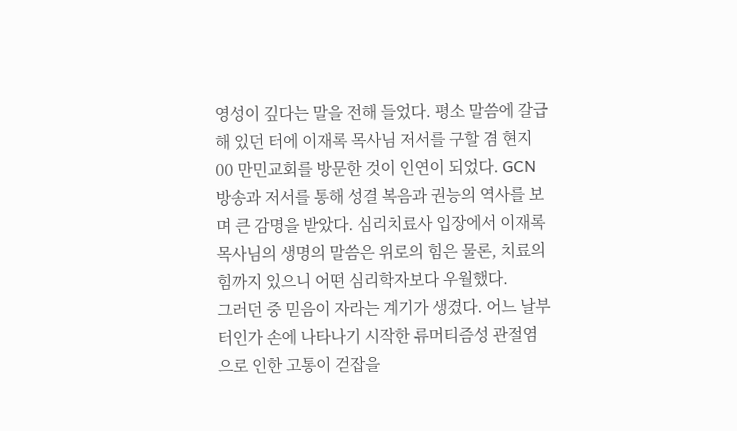영성이 깊다는 말을 전해 들었다. 평소 말씀에 갈급해 있던 터에 이재록 목사님 저서를 구할 겸 현지 00 만민교회를 방문한 것이 인연이 되었다. GCN 방송과 저서를 통해 성결 복음과 권능의 역사를 보며 큰 감명을 받았다. 심리치료사 입장에서 이재록 목사님의 생명의 말씀은 위로의 힘은 물론, 치료의 힘까지 있으니 어떤 심리학자보다 우월했다.
그러던 중 믿음이 자라는 계기가 생겼다. 어느 날부터인가 손에 나타나기 시작한 류머티즘성 관절염으로 인한 고통이 걷잡을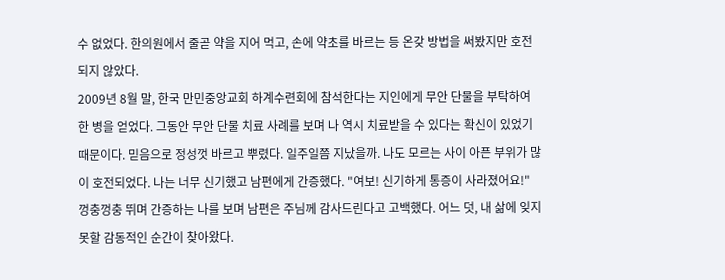수 없었다. 한의원에서 줄곧 약을 지어 먹고, 손에 약초를 바르는 등 온갖 방법을 써봤지만 호전되지 않았다.
2009년 8월 말, 한국 만민중앙교회 하계수련회에 참석한다는 지인에게 무안 단물을 부탁하여 한 병을 얻었다. 그동안 무안 단물 치료 사례를 보며 나 역시 치료받을 수 있다는 확신이 있었기 때문이다. 믿음으로 정성껏 바르고 뿌렸다. 일주일쯤 지났을까. 나도 모르는 사이 아픈 부위가 많이 호전되었다. 나는 너무 신기했고 남편에게 간증했다. "여보! 신기하게 통증이 사라졌어요!" 껑충껑충 뛰며 간증하는 나를 보며 남편은 주님께 감사드린다고 고백했다. 어느 덧, 내 삶에 잊지 못할 감동적인 순간이 찾아왔다.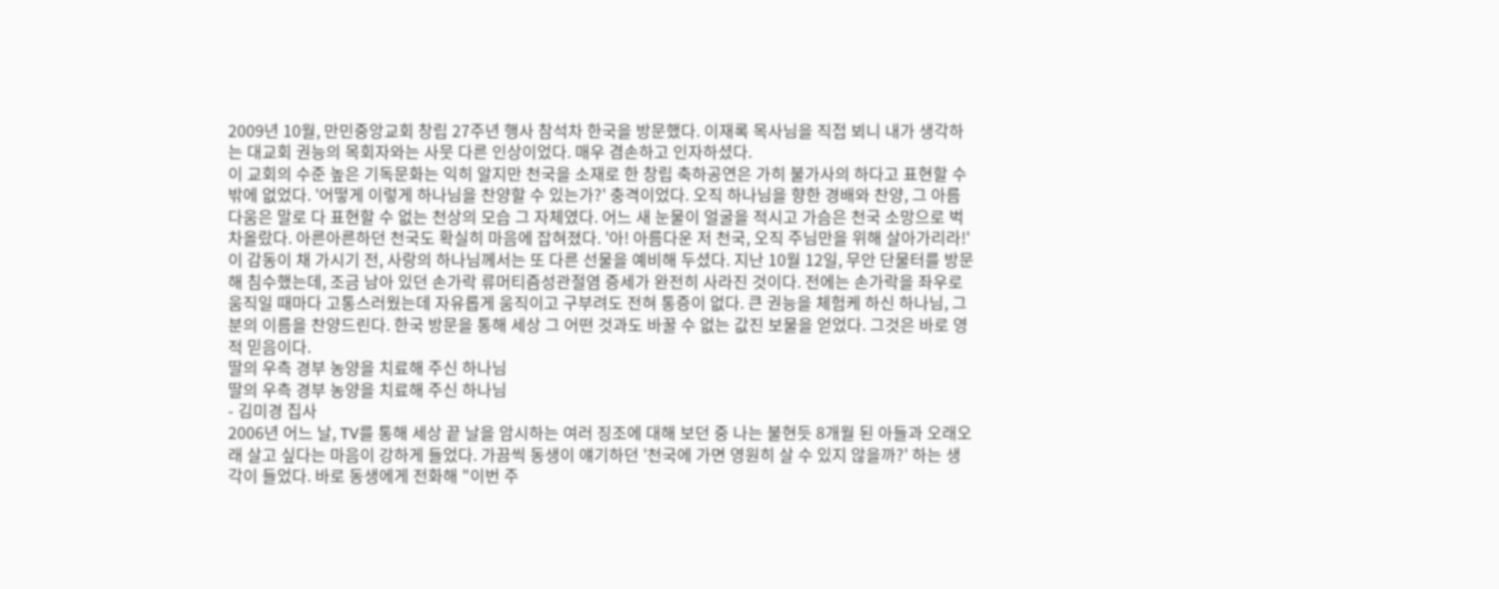2009년 10월, 만민중앙교회 창립 27주년 행사 참석차 한국을 방문했다. 이재록 목사님을 직접 뵈니 내가 생각하는 대교회 권능의 목회자와는 사뭇 다른 인상이었다. 매우 겸손하고 인자하셨다.
이 교회의 수준 높은 기독문화는 익히 알지만 천국을 소재로 한 창립 축하공연은 가히 불가사의 하다고 표현할 수밖에 없었다. '어떻게 이렇게 하나님을 찬양할 수 있는가?' 충격이었다. 오직 하나님을 향한 경배와 찬양, 그 아름다움은 말로 다 표현할 수 없는 천상의 모습 그 자체였다. 어느 새 눈물이 얼굴을 적시고 가슴은 천국 소망으로 벅차올랐다. 아른아른하던 천국도 확실히 마음에 잡혀졌다. '아! 아름다운 저 천국, 오직 주님만을 위해 살아가리라!'
이 감동이 채 가시기 전, 사랑의 하나님께서는 또 다른 선물을 예비해 두셨다. 지난 10월 12일, 무안 단물터를 방문해 침수했는데, 조금 남아 있던 손가락 류머티즘성관절염 증세가 완전히 사라진 것이다. 전에는 손가락을 좌우로 움직일 때마다 고통스러웠는데 자유롭게 움직이고 구부려도 전혀 통증이 없다. 큰 권능을 체험케 하신 하나님, 그분의 이름을 찬양드린다. 한국 방문을 통해 세상 그 어떤 것과도 바꿀 수 없는 값진 보물을 얻었다. 그것은 바로 영적 믿음이다.
딸의 우측 경부 농양을 치료해 주신 하나님
딸의 우측 경부 농양을 치료해 주신 하나님
- 김미경 집사
2006년 어느 날, TV를 통해 세상 끝 날을 암시하는 여러 징조에 대해 보던 중 나는 불현듯 8개월 된 아들과 오래오래 살고 싶다는 마음이 강하게 들었다. 가끔씩 동생이 얘기하던 '천국에 가면 영원히 살 수 있지 않을까?' 하는 생각이 들었다. 바로 동생에게 전화해 "이번 주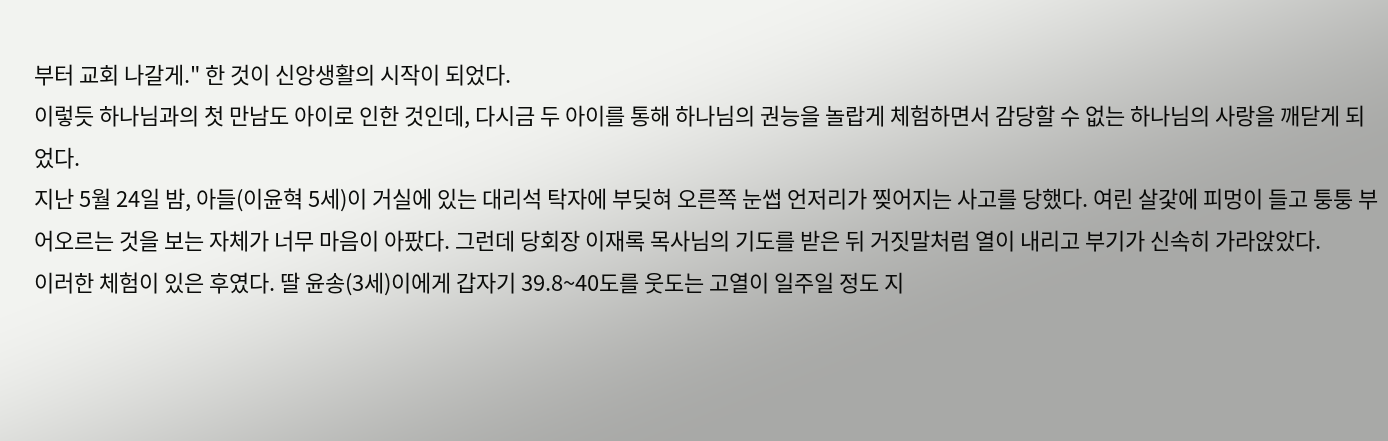부터 교회 나갈게." 한 것이 신앙생활의 시작이 되었다.
이렇듯 하나님과의 첫 만남도 아이로 인한 것인데, 다시금 두 아이를 통해 하나님의 권능을 놀랍게 체험하면서 감당할 수 없는 하나님의 사랑을 깨닫게 되었다.
지난 5월 24일 밤, 아들(이윤혁 5세)이 거실에 있는 대리석 탁자에 부딪혀 오른쪽 눈썹 언저리가 찢어지는 사고를 당했다. 여린 살갗에 피멍이 들고 퉁퉁 부어오르는 것을 보는 자체가 너무 마음이 아팠다. 그런데 당회장 이재록 목사님의 기도를 받은 뒤 거짓말처럼 열이 내리고 부기가 신속히 가라앉았다.
이러한 체험이 있은 후였다. 딸 윤송(3세)이에게 갑자기 39.8~40도를 웃도는 고열이 일주일 정도 지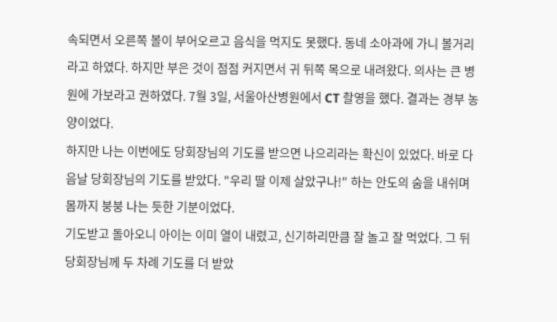속되면서 오른쪽 볼이 부어오르고 음식을 먹지도 못했다. 동네 소아과에 가니 볼거리라고 하였다. 하지만 부은 것이 점점 커지면서 귀 뒤쪽 목으로 내려왔다. 의사는 큰 병원에 가보라고 권하였다. 7월 3일, 서울아산병원에서 CT 촬영을 했다. 결과는 경부 농양이었다.
하지만 나는 이번에도 당회장님의 기도를 받으면 나으리라는 확신이 있었다. 바로 다음날 당회장님의 기도를 받았다. "우리 딸 이제 살았구나!" 하는 안도의 숨을 내쉬며 몸까지 붕붕 나는 듯한 기분이었다.
기도받고 돌아오니 아이는 이미 열이 내렸고, 신기하리만큼 잘 놀고 잘 먹었다. 그 뒤 당회장님께 두 차례 기도를 더 받았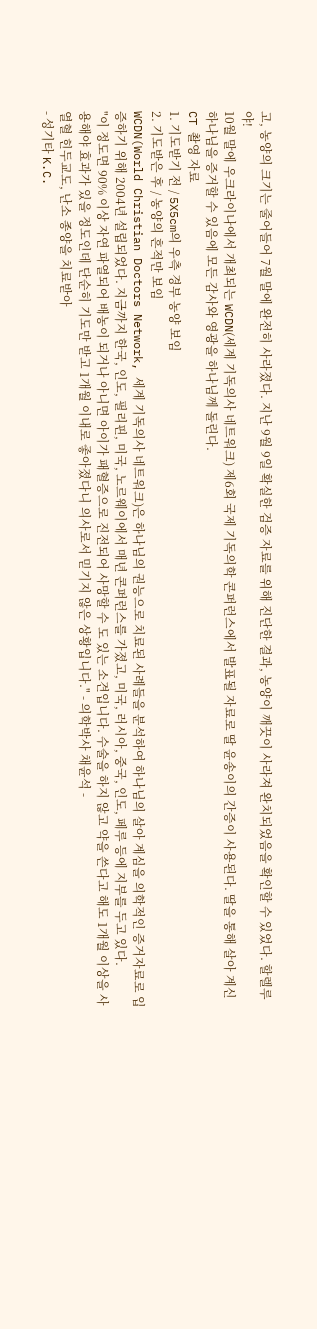고, 농양의 크기는 줄어들어 7월 말에 완전히 사라졌다. 지난 9월 9일 확실한 검증 자료를 위해 진단한 결과, 농양이 깨끗이 사라져 완치되었음을 확인할 수 있었다. 할렐루야!
10월 말에 우크라이나에서 개최되는 WCDN(세계 기독의사 네트워크) 제6회 국제 기독의학 콘퍼런스에서 발표될 자료로 딸 윤송이의 간증이 사용된다. 딸을 통해 살아 계신 하나님을 증거할 수 있음에 모든 감사와 영광을 하나님께 돌린다.
CT 촬영 자료
1. 기도받기 전 / 5X5cm의 우측 경부 농양 보임
2. 기도받은 후 / 농양의 흔적만 보임
WCDN(World Christian Doctors Network, 세계 기독의사 네트워크)은 하나님의 권능으로 치료된 사례들을 분석하여 하나님의 살아 계심을 의학적인 증거자료로 입증하기 위해 2004년 설립되었다. 지금까지 한국, 인도, 필리핀, 미국, 노르웨이에서 매년 콘퍼런스를 가졌고, 미국, 러시아, 중국, 인도, 페루 등에 지부를 두고 있다.
"이 정도면 90% 이상 자연 파열되어 배농이 되거나 아니면 아이가 패혈증으로 진전되어 사망할 수 도 있는 소견입니다. 수술을 하지 않고 약을 쓴다고 해도 1개월 이상을 사용해야 효과가 있을 정도인데 단순히 기도만 받고 1개월 이내로 좋아졌다니 의사로서 믿기지 않은 상황입니다." - 의학박사 채윤석 -
열혈 힌두교도, 난소 종양을 치료받아
- 성기타 K.C.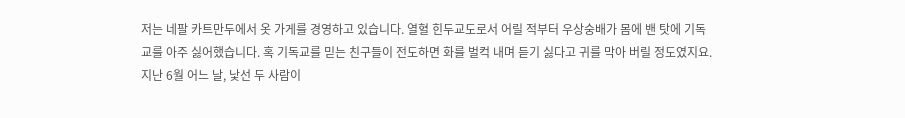저는 네팔 카트만두에서 옷 가게를 경영하고 있습니다. 열혈 힌두교도로서 어릴 적부터 우상숭배가 몸에 밴 탓에 기독교를 아주 싫어했습니다. 혹 기독교를 믿는 친구들이 전도하면 화를 벌컥 내며 듣기 싫다고 귀를 막아 버릴 정도였지요. 지난 6월 어느 날, 낯선 두 사람이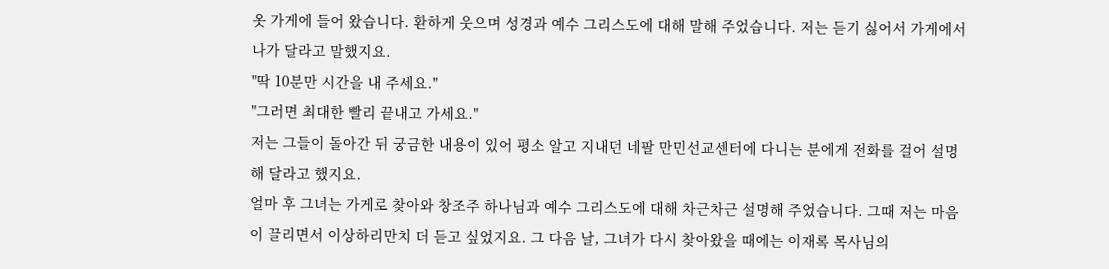옷 가게에 들어 왔습니다. 환하게 웃으며 성경과 예수 그리스도에 대해 말해 주었습니다. 저는 듣기 싫어서 가게에서 나가 달라고 말했지요.
"딱 10분만 시간을 내 주세요."
"그러면 최대한 빨리 끝내고 가세요."
저는 그들이 돌아간 뒤 궁금한 내용이 있어 평소 알고 지내던 네팔 만민선교센터에 다니는 분에게 전화를 걸어 설명해 달라고 했지요.
얼마 후 그녀는 가게로 찾아와 창조주 하나님과 예수 그리스도에 대해 차근차근 설명해 주었습니다. 그때 저는 마음이 끌리면서 이상하리만치 더 듣고 싶었지요. 그 다음 날, 그녀가 다시 찾아왔을 때에는 이재록 목사님의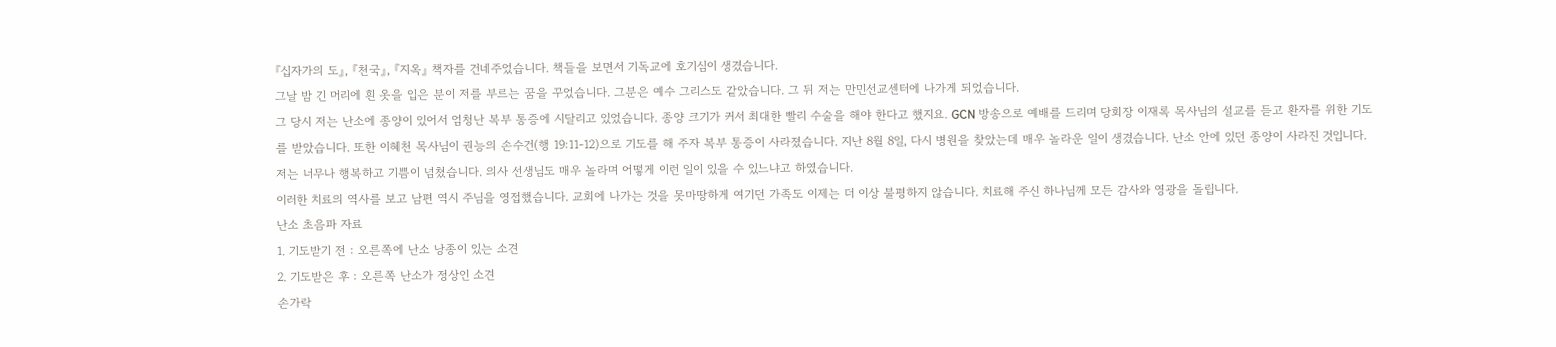『십자가의 도』, 『천국』, 『지옥』 책자를 건네주었습니다. 책들을 보면서 기독교에 호기심이 생겼습니다.
그날 밤 긴 머리에 흰 옷을 입은 분이 저를 부르는 꿈을 꾸었습니다. 그분은 예수 그리스도 같았습니다. 그 뒤 저는 만민선교센터에 나가게 되었습니다.
그 당시 저는 난소에 종양이 있어서 엄청난 복부 통증에 시달리고 있었습니다. 종양 크기가 커서 최대한 빨리 수술을 해야 한다고 했지요. GCN 방송으로 예배를 드리며 당회장 이재록 목사님의 설교를 듣고 환자를 위한 기도를 받았습니다. 또한 이혜천 목사님이 권능의 손수건(행 19:11-12)으로 기도를 해 주자 복부 통증이 사라졌습니다. 지난 8월 8일, 다시 병원을 찾았는데 매우 놀라운 일이 생겼습니다. 난소 안에 있던 종양이 사라진 것입니다. 저는 너무나 행복하고 기쁨이 넘쳤습니다. 의사 선생님도 매우 놀라며 어떻게 이런 일이 있을 수 있느냐고 하였습니다.
이러한 치료의 역사를 보고 남편 역시 주님을 영접했습니다. 교회에 나가는 것을 못마땅하게 여기던 가족도 이제는 더 이상 불평하지 않습니다. 치료해 주신 하나님께 모든 감사와 영광을 돌립니다.
난소 초음파 자료
1. 기도받기 전 : 오른쪽에 난소 낭종이 있는 소견
2. 기도받은 후 : 오른쪽 난소가 정상인 소견
손가락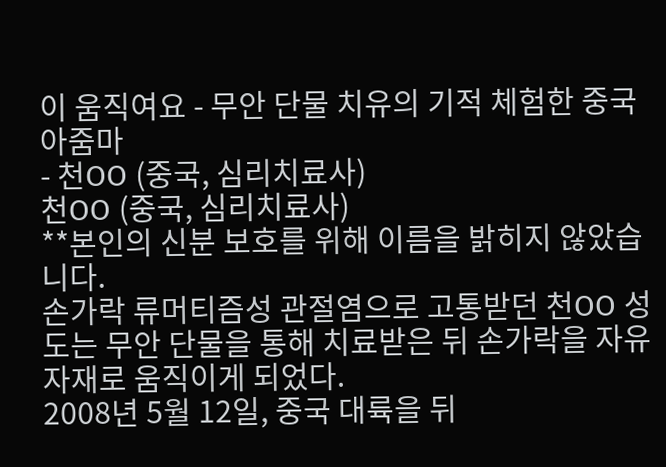이 움직여요 - 무안 단물 치유의 기적 체험한 중국 아줌마
- 천OO (중국, 심리치료사)
천OO (중국, 심리치료사)
**본인의 신분 보호를 위해 이름을 밝히지 않았습니다.
손가락 류머티즘성 관절염으로 고통받던 천OO 성도는 무안 단물을 통해 치료받은 뒤 손가락을 자유자재로 움직이게 되었다.
2008년 5월 12일, 중국 대륙을 뒤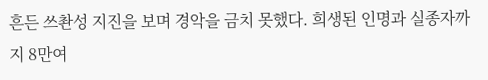흔든 쓰촨성 지진을 보며 경악을 금치 못했다. 희생된 인명과 실종자까지 8만여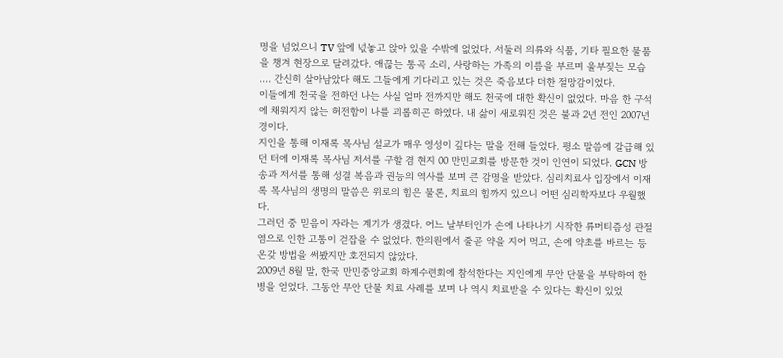명을 넘었으니 TV 앞에 넋놓고 앉아 있을 수밖에 없었다. 서둘러 의류와 식품, 기타 필요한 물품을 챙겨 현장으로 달려갔다. 애끊는 통곡 소리, 사랑하는 가족의 이름을 부르며 울부짖는 모습 …. 간신히 살아남았다 해도 그들에게 기다리고 있는 것은 죽음보다 더한 절망감이었다.
이들에게 천국을 전하던 나는 사실 얼마 전까지만 해도 천국에 대한 확신이 없었다. 마음 한 구석에 채워지지 않는 허전함이 나를 괴롭히곤 하였다. 내 삶이 새로워진 것은 불과 2년 전인 2007년경이다.
지인을 통해 이재록 목사님 설교가 매우 영성이 깊다는 말을 전해 들었다. 평소 말씀에 갈급해 있던 터에 이재록 목사님 저서를 구할 겸 현지 00 만민교회를 방문한 것이 인연이 되었다. GCN 방송과 저서를 통해 성결 복음과 권능의 역사를 보며 큰 감명을 받았다. 심리치료사 입장에서 이재록 목사님의 생명의 말씀은 위로의 힘은 물론, 치료의 힘까지 있으니 어떤 심리학자보다 우월했다.
그러던 중 믿음이 자라는 계기가 생겼다. 어느 날부터인가 손에 나타나기 시작한 류머티즘성 관절염으로 인한 고통이 걷잡을 수 없었다. 한의원에서 줄곧 약을 지어 먹고, 손에 약초를 바르는 등 온갖 방법을 써봤지만 호전되지 않았다.
2009년 8월 말, 한국 만민중앙교회 하계수련회에 참석한다는 지인에게 무안 단물을 부탁하여 한 병을 얻었다. 그동안 무안 단물 치료 사례를 보며 나 역시 치료받을 수 있다는 확신이 있었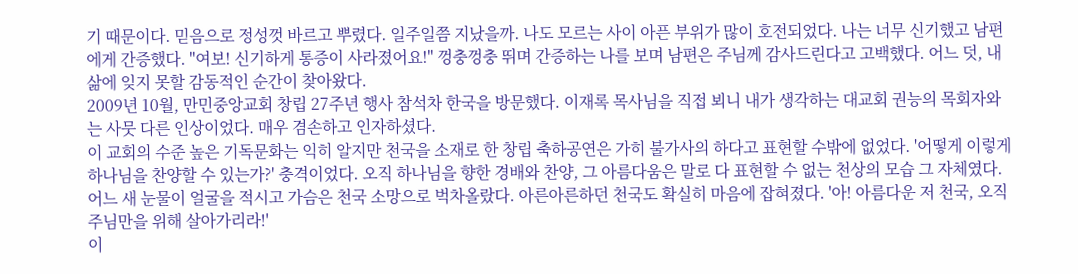기 때문이다. 믿음으로 정성껏 바르고 뿌렸다. 일주일쯤 지났을까. 나도 모르는 사이 아픈 부위가 많이 호전되었다. 나는 너무 신기했고 남편에게 간증했다. "여보! 신기하게 통증이 사라졌어요!" 껑충껑충 뛰며 간증하는 나를 보며 남편은 주님께 감사드린다고 고백했다. 어느 덧, 내 삶에 잊지 못할 감동적인 순간이 찾아왔다.
2009년 10월, 만민중앙교회 창립 27주년 행사 참석차 한국을 방문했다. 이재록 목사님을 직접 뵈니 내가 생각하는 대교회 권능의 목회자와는 사뭇 다른 인상이었다. 매우 겸손하고 인자하셨다.
이 교회의 수준 높은 기독문화는 익히 알지만 천국을 소재로 한 창립 축하공연은 가히 불가사의 하다고 표현할 수밖에 없었다. '어떻게 이렇게 하나님을 찬양할 수 있는가?' 충격이었다. 오직 하나님을 향한 경배와 찬양, 그 아름다움은 말로 다 표현할 수 없는 천상의 모습 그 자체였다. 어느 새 눈물이 얼굴을 적시고 가슴은 천국 소망으로 벅차올랐다. 아른아른하던 천국도 확실히 마음에 잡혀졌다. '아! 아름다운 저 천국, 오직 주님만을 위해 살아가리라!'
이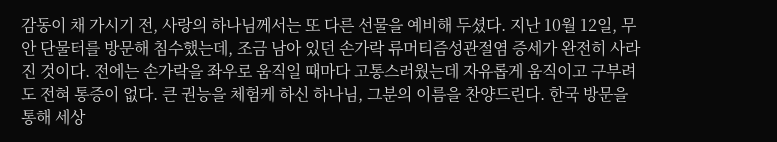감동이 채 가시기 전, 사랑의 하나님께서는 또 다른 선물을 예비해 두셨다. 지난 10월 12일, 무안 단물터를 방문해 침수했는데, 조금 남아 있던 손가락 류머티즘성관절염 증세가 완전히 사라진 것이다. 전에는 손가락을 좌우로 움직일 때마다 고통스러웠는데 자유롭게 움직이고 구부려도 전혀 통증이 없다. 큰 권능을 체험케 하신 하나님, 그분의 이름을 찬양드린다. 한국 방문을 통해 세상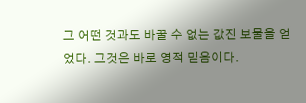그 어떤 것과도 바꿀 수 없는 값진 보물을 얻었다. 그것은 바로 영적 믿음이다.